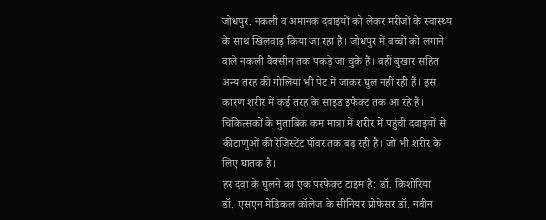जोधपुर. नकली व अमानक दवाइयों को लेकर मरीजों के स्वास्थ्य के साथ खिलवाड़ किया जा रहा है। जोधपुर में बच्चों को लगाने वाले नकली वैक्सीन तक पकड़े जा चुके हैं। वहीं बुखार सहित अन्य तरह की गोलियां भी पेट में जाकर घुल नहीं रही हैं। इस कारण शरीर में कई तरह के साइड इफैक्ट तक आ रहे हैं। चिकित्सकों के मुताबिक कम मात्रा में शरीर में पहुंची दवाइयों से कीटाणुओं की रेजिस्टेंट पॉवर तक बढ़ रही है। जो भी शरीर के लिए घातक है।
हर दवा के घुलने का एक परफेक्ट टाइम है: डॉ. किशोरिया
डॉ. एसएन मेडिकल कॉलेज के सीनियर प्रोफेसर डॉ. नवीन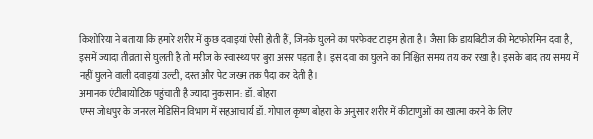किशोरिया ने बताया कि हमारे शरीर में कुछ दवाइयां ऐसी होती हैं, जिनके घुलने का परफेक्ट टाइम होता है। जैसा कि डायबिटीज की मेटफोरमिन दवा है, इसमें ज्यादा तीव्रता से घुलती है तो मरीज के स्वास्थ्य पर बुरा असर पड़ता है। इस दवा का घुलने का निश्चित समय तय कर रखा है। इसके बाद तय समय में नहीं घुलने वाली दवाइयां उल्टी, दस्त और पेट जख्म तक पैदा कर देती है।
अमानक एंटीबायोटिक पहुंचाती है ज्यादा नुकसान: डॉ. बोहरा
एम्स जोधपुर के जनरल मेडिसिन विभाग में सहआचार्य डॉ. गोपाल कृष्ण बोहरा के अनुसार शरीर में कीटाणुओं का खात्मा करने के लिए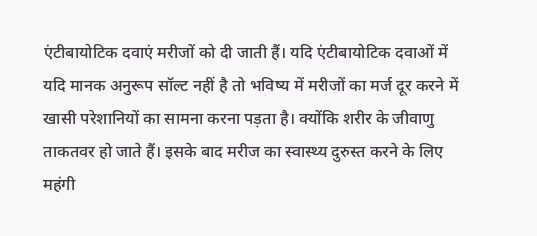एंटीबायोटिक दवाएं मरीजों को दी जाती हैं। यदि एंटीबायोटिक दवाओं में यदि मानक अनुरूप सॉल्ट नहीं है तो भविष्य में मरीजों का मर्ज दूर करने में खासी परेशानियों का सामना करना पड़ता है। क्योंकि शरीर के जीवाणु ताकतवर हो जाते हैं। इसके बाद मरीज का स्वास्थ्य दुरुस्त करने के लिए महंगी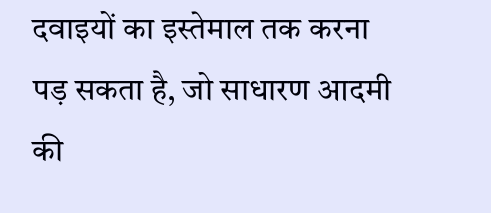दवाइयों का इस्तेमाल तक करना पड़ सकता है, जो साधारण आदमी की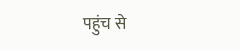पहुंच से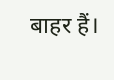बाहर हैं।